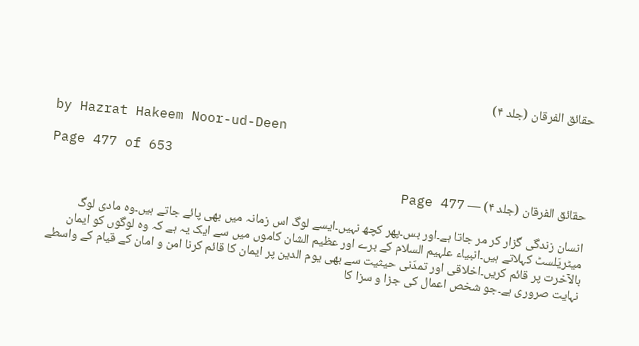حقائق الفرقان (جلد ۴)

by Hazrat Hakeem Noor-ud-Deen

Page 477 of 653

حقائق الفرقان (جلد ۴) — Page 477

انسان زندگی گزار کر مر جاتا ہے۔اور بس۔پھر کچھ نہیں۔ایسے لوگ اس زمانہ میں بھی پائے جاتے ہیں۔وہ مادی لوگ میٹریَلسٹ کہلاتے ہیں۔انبیاء علہیم السلام کے برے اور عظیم الشان کاموں میں سے ایک یہ ہے کہ وہ لوگوں کو ایمان بالآخرت پر قائم کریں۔اخلاقی اور تمدّنی حیثیت سے بھی یوم الدین پر ایمان کا قائم کرنا امن و امان کے قیام کے واسطے نہایت صروری ہے۔جو شخص اعمال کی جزا و سزا کا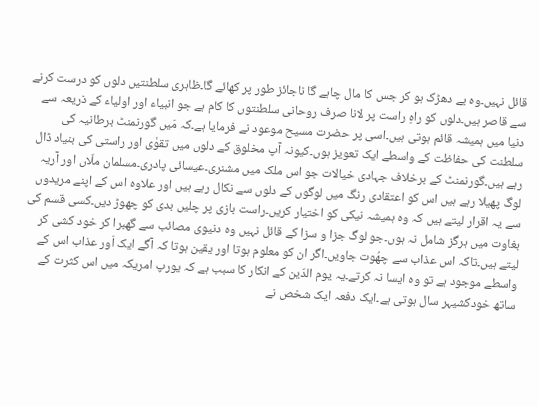قائل نہیں۔وہ بے دھڑک ہو کر جس کا مال چاہے گا ناجائز طور پر کھائے گا۔ظاہری سلطنتیں دلوں کو درست کرنے سے قاصر ہیں۔دلوں کو راہِ راست پر لانا صرف روحانی سلطنتوں کا کام ہے جو انبیاء اور اولیاء کے ذریعہ سے دنیا میں ہمیشہ قائم ہوتی ہیں۔اسی پر حضرت مسیح موعود نے فرمایا ہے۔کہ مَیں گورنمنٹ برطانیہ کی سلطنت کی حفاظت کے واسطے ایک تعویز ہوں۔کیونہ آپ مخلوق کے دلوں میں تقوٰی اور راستی کی بنیاد ڈال رہے ہیں۔گورنمنٹ کے برخلاف جہادی خیالات جو اس ملک میں مشنری۔عیسائی پادری۔مسلمان ملّاں اور آریہ لوگ پھیلا رہے ہیں اس کو اعتقادی رنگ میں لوگوں کے دلوں سے نکال رہے ہیں اور علاوہ اس کے اپنے مریدوں سے یہ اقرار لیتے ہیں کہ وہ ہمیشہ نیکی کو اختیار کریں۔راست بازی پر چلیں بدی کو چھوڑ دیں۔کسی قسم کی بغاوت میں ہرگز شامل نہ ہوں۔جو لوگ جزا و سزا کے قائل نہیں وہ دنیوی مصائب سے گھبرا کر خود کشی کر لیتے ہیں۔تاکہ اس عذاب سے چھُوت جاویں۔اگر ان کو معلوم ہوتا اور یقین ہوتا کہ آگے ایک اَور عذاب اس کے واسطے موجود ہے تو وہ ایسا نہ کرتے۔یہ یوم الدّین کے انکار کا سبب ہے کہ یورپ امریکہ میں اس کثرت کے ساتھ خودکشیہر سال ہوتی ہے۔ایک دفعہ ایک شخص نے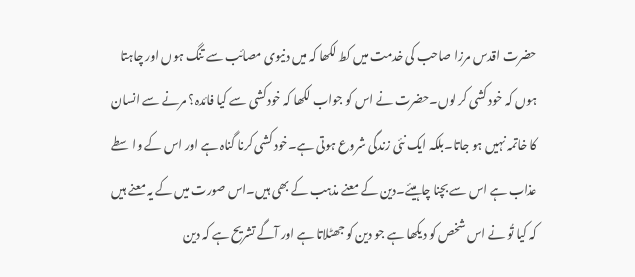حضرت اقدس مرزا صاحب کی خدمت میں کط لکھا کہ میں دنیوی مصائب سے تنگ ہوں اور چاہتا ہوں کہ خود کشی کر لوں۔حضرت نے اس کو جواب لکھا کہ خودکشی سے کیا فائدہ؟ مرنے سے انسان کا خاتمہ نہیں ہو جاتا۔بلکہ ایک نئی زندگی شروع ہوتی ہے۔خود کشی کرنا گناہ ہے اور اس کے واسطے عذاب ہے اس سے بچنا چاہیئے۔دین کے معنے مذہب کے بھی ہیں۔اس صورت میں کے یہ معنے ہیں کہ کیا تُو نے اس شخص کو دیکھا ہے جو دین کو جھٹلاتا ہے اور آگے تشریح ہے کہ دین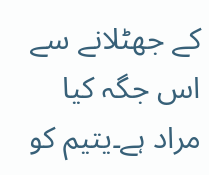کے جھٹلانے سے اس جگہ کیا مراد ہے۔یتیم کو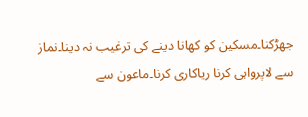جھڑکنا۔مسکین کو کھانا دینے کی ترغیب نہ دینا۔نماز سے لاپرواہی کرنا ریاکاری کرنا۔ماعون سے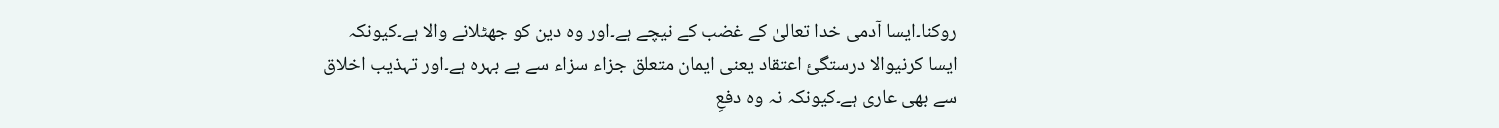روکنا۔ایسا آدمی خدا تعالیٰ کے غضب کے نیچے ہے۔اور وہ دین کو جھٹلانے والا ہے۔کیونکہ ایسا کرنیوالا درستگیٔ اعتقاد یعنی ایمان متعلق جزاء سزاء سے بے بہرہ ہے۔اور تہذیب اخلاق سے بھی عاری ہے۔کیونکہ نہ وہ دفعِ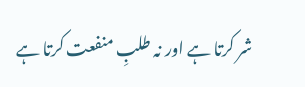شر کرتا ہے اور نہ طلبِ منفعت کرتا ہے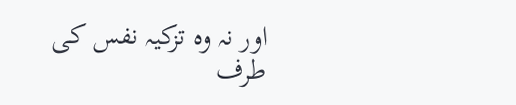اور نہ وہ تزکیہ نفس کی طرف